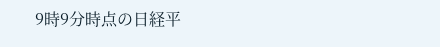9時9分時点の日経平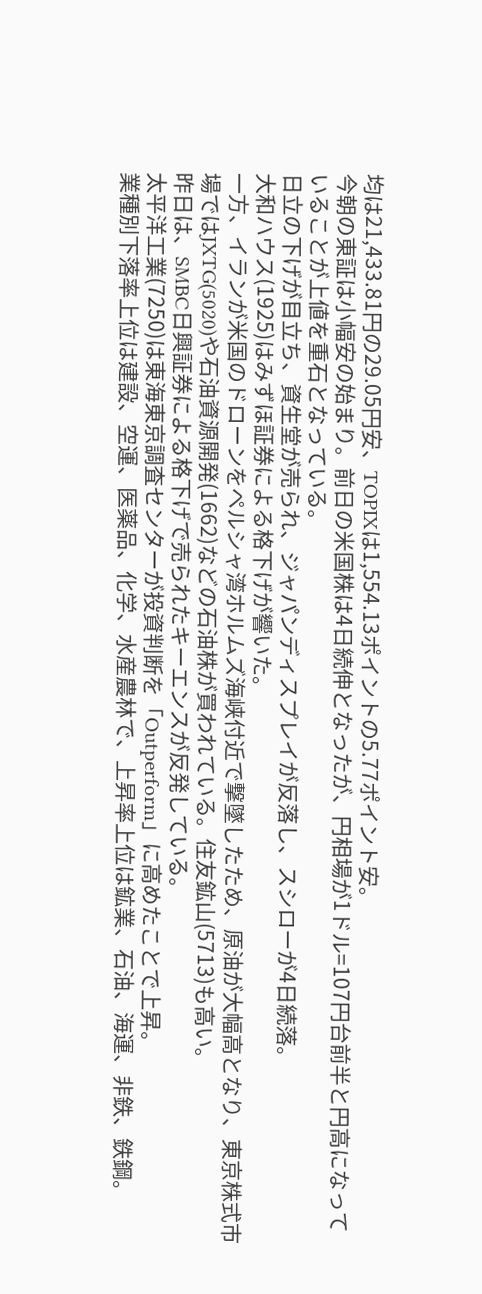均は21,433.81円の29.05円安、TOPIXは1,554.13ポイントの5.77ポイント安。
今朝の東証は小幅安の始まり。前日の米国株は4日続伸となったが、円相場が1ドル=107円台前半と円高になっていることが上値を重石となっている。
日立の下げが目立ち、資生堂が売られ、ジャパンディスプレイが反落し、スシローが4日続落。
大和ハウス(1925)はみずほ証券による格下げが響いた。
一方、イランが米国のドローンをペルシャ湾ホルムズ海峡付近で撃墜したため、原油が大幅高となり、東京株式市場ではJXTG(5020)や石油資源開発(1662)などの石油株が買われている。住友鉱山(5713)も高い。
昨日は、SMBC日興証券による格下げで売られたキーエンスが反発している。
太平洋工業(7250)は東海東京調査センターが投資判断を「Outperform」に高めたことで上昇。
業種別下落率上位は建設、空運、医薬品、化学、水産農林で、上昇率上位は鉱業、石油、海運、非鉄、鉄鋼。